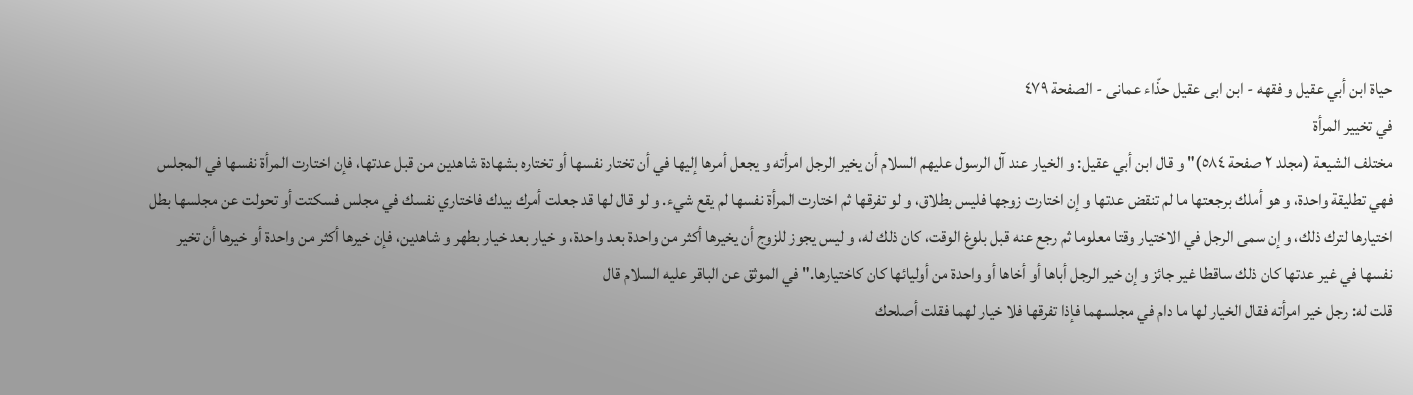حياة ابن أبي عقيل و فقهه - ابن ابى عقيل حذّاء عمانى - الصفحة ٤٧٩
في تخيير المرأة
مختلف الشيعة (مجلد ٢ صفحة ٥٨٤)" و قال ابن أبي عقيل: و الخيار عند آل الرسول عليهم السلام أن يخير الرجل امرأته و يجعل أمرها إليها في أن تختار نفسها أو تختاره بشهادة شاهدين من قبل عدتها، فإن اختارت المرأة نفسها في المجلس فهي تطليقة واحدة، و هو أملك برجعتها ما لم تنقض عدتها و إن اختارت زوجها فليس بطلاق، و لو تفرقها ثم اختارت المرأة نفسها لم يقع شيء. و لو قال لها قد جعلت أمرك بيدك فاختاري نفسك في مجلس فسكتت أو تحولت عن مجلسها بطل اختيارها لترك ذلك، و إن سمى الرجل في الاختيار وقتا معلوما ثم رجع عنه قبل بلوغ الوقت، كان ذلك له، و ليس يجوز للزوج أن يخيرها أكثر من واحدة بعد واحدة، و خيار بعد خيار بطهر و شاهدين، فإن خيرها أكثر من واحدة أو خيرها أن تخير نفسها في غير عدتها كان ذلك ساقطا غير جائز و إن خير الرجل أباها أو أخاها أو واحدة من أوليائها كان كاختيارها." في الموثق عن الباقر عليه السلام قال
قلت له: رجل خير امرأته فقال الخيار لها ما دام في مجلسهما فإذا تفرقها فلا خيار لهما فقلت أصلحك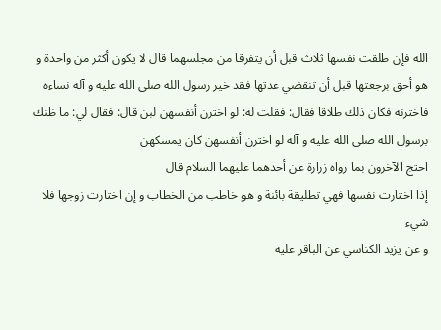الله فإن طلقت نفسها ثلاث قبل أن يتفرقا من مجلسهما قال لا يكون أكثر من واحدة و هو أحق برجعتها قبل أن تنقضي عدتها فقد خير رسول الله صلى الله عليه و آله نساءه فاخترنه فكان ذلك طلاقا فقال: فقلت له: لو اخترن أنفسهن لبن قال: فقال لي: ما ظنك برسول الله صلى الله عليه و آله لو اخترن أنفسهن كان يمسكهن
احتج الآخرون بما رواه زرارة عن أحدهما عليهما السلام قال
إذا اختارت نفسها فهي تطليقة بائنة و هو خاطب من الخطاب و إن اختارت زوجها فلا شيء
و عن يزيد الكناسي عن الباقر عليه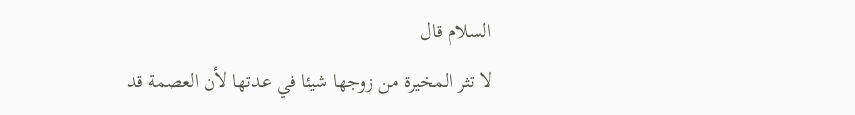السلام قال
لا تثر المخيرة من زوجها شيئا في عدتها لأن العصمة قد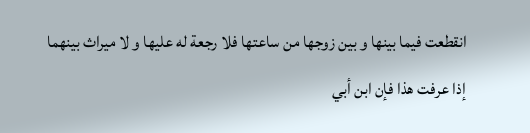انقطعت فيما بينها و بين زوجها من ساعتها فلا رجعة له عليها و لا ميراث بينهما
إذا عرفت هذا فإن ابن أبي